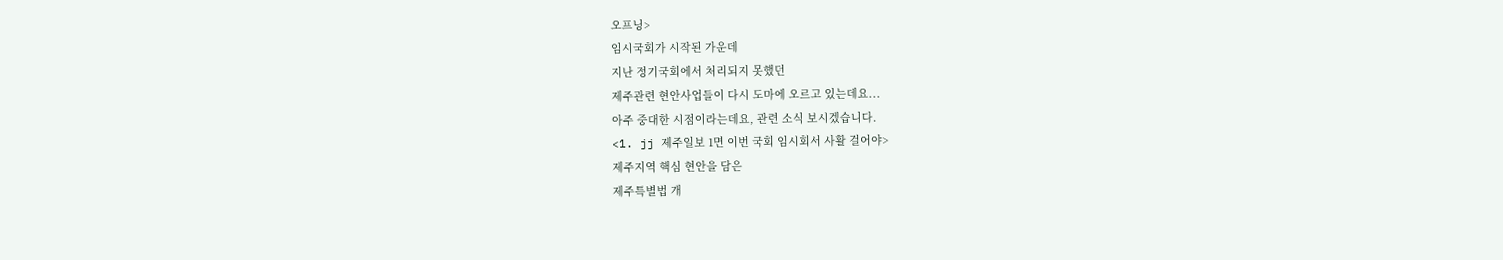오프닝>
임시국회가 시작된 가운데
지난 정기국회에서 처리되지 못했던
제주관련 현안사업들이 다시 도마에 오르고 있는데요...
아주 중대한 시점이라는데요, 관련 소식 보시겠습니다.
<1. jj 제주일보 1면 이번 국회 임시회서 사활 걸어야>
제주지역 핵심 현안을 담은
제주특별법 개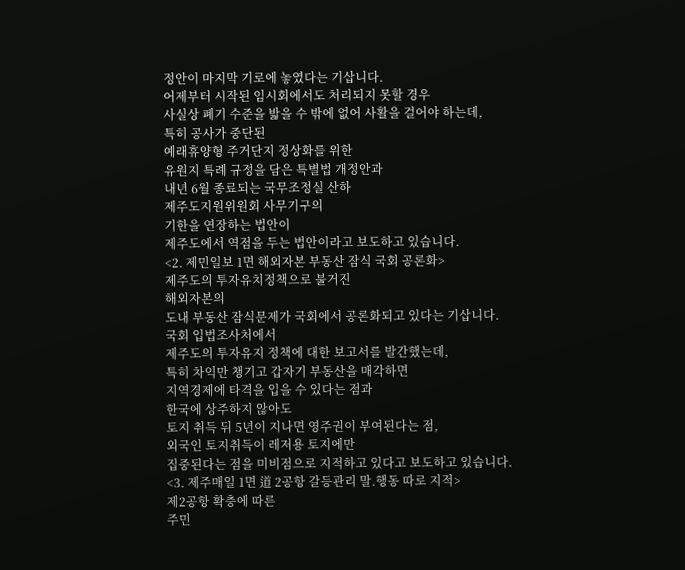정안이 마지막 기로에 놓였다는 기삽니다.
어제부터 시작된 임시회에서도 처리되지 못할 경우
사실상 폐기 수준을 밟을 수 밖에 없어 사활을 걸어야 하는데,
특히 공사가 중단된
예래휴양형 주거단지 정상화를 위한
유원지 특례 규정을 담은 특별법 개정안과
내년 6월 종료되는 국무조정실 산하
제주도지원위원회 사무기구의
기한을 연장하는 법안이
제주도에서 역점을 두는 법안이라고 보도하고 있습니다.
<2. 제민일보 1면 해외자본 부동산 잠식 국회 공론화>
제주도의 투자유치정책으로 불거진
해외자본의
도내 부동산 잠식문제가 국회에서 공론화되고 있다는 기삽니다.
국회 입법조사처에서
제주도의 투자유지 정책에 대한 보고서를 발간했는데,
특히 차익만 챙기고 갑자기 부동산을 매각하면
지역경제에 타격을 입을 수 있다는 점과
한국에 상주하지 않아도
토지 취득 뒤 5년이 지나면 영주권이 부여된다는 점,
외국인 토지취득이 레저용 토지에만
집중된다는 점을 미비점으로 지적하고 있다고 보도하고 있습니다.
<3. 제주매일 1면 道 2공항 갈등관리 말.행동 따로 지적>
제2공항 확충에 따른
주민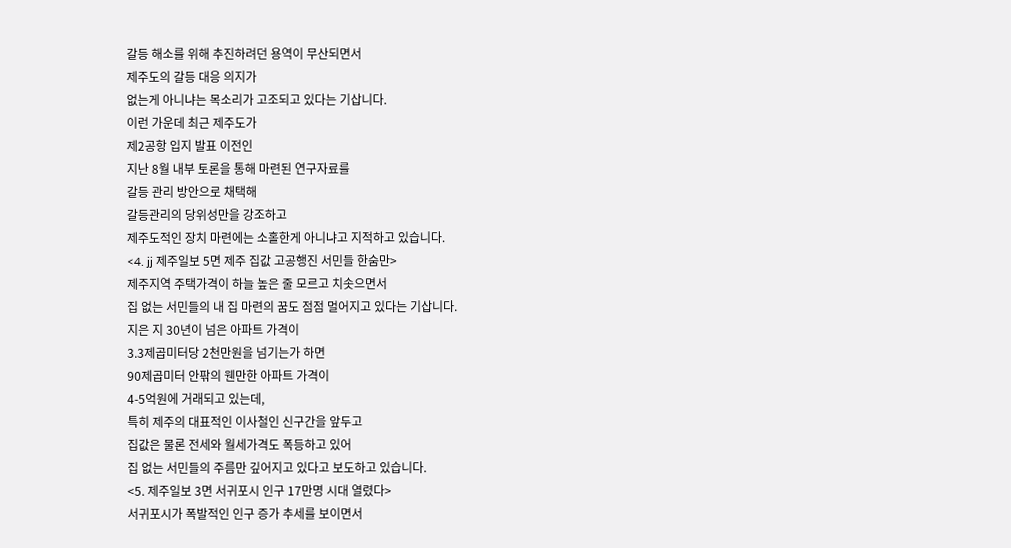갈등 해소를 위해 추진하려던 용역이 무산되면서
제주도의 갈등 대응 의지가
없는게 아니냐는 목소리가 고조되고 있다는 기삽니다.
이런 가운데 최근 제주도가
제2공항 입지 발표 이전인
지난 8월 내부 토론을 통해 마련된 연구자료를
갈등 관리 방안으로 채택해
갈등관리의 당위성만을 강조하고
제주도적인 장치 마련에는 소홀한게 아니냐고 지적하고 있습니다.
<4. jj 제주일보 5면 제주 집값 고공행진 서민들 한숨만>
제주지역 주택가격이 하늘 높은 줄 모르고 치솟으면서
집 없는 서민들의 내 집 마련의 꿈도 점점 멀어지고 있다는 기삽니다.
지은 지 30년이 넘은 아파트 가격이
3.3제곱미터당 2천만원을 넘기는가 하면
90제곱미터 안팎의 웬만한 아파트 가격이
4-5억원에 거래되고 있는데,
특히 제주의 대표적인 이사철인 신구간을 앞두고
집값은 물론 전세와 월세가격도 폭등하고 있어
집 없는 서민들의 주름만 깊어지고 있다고 보도하고 있습니다.
<5. 제주일보 3면 서귀포시 인구 17만명 시대 열렸다>
서귀포시가 폭발적인 인구 증가 추세를 보이면서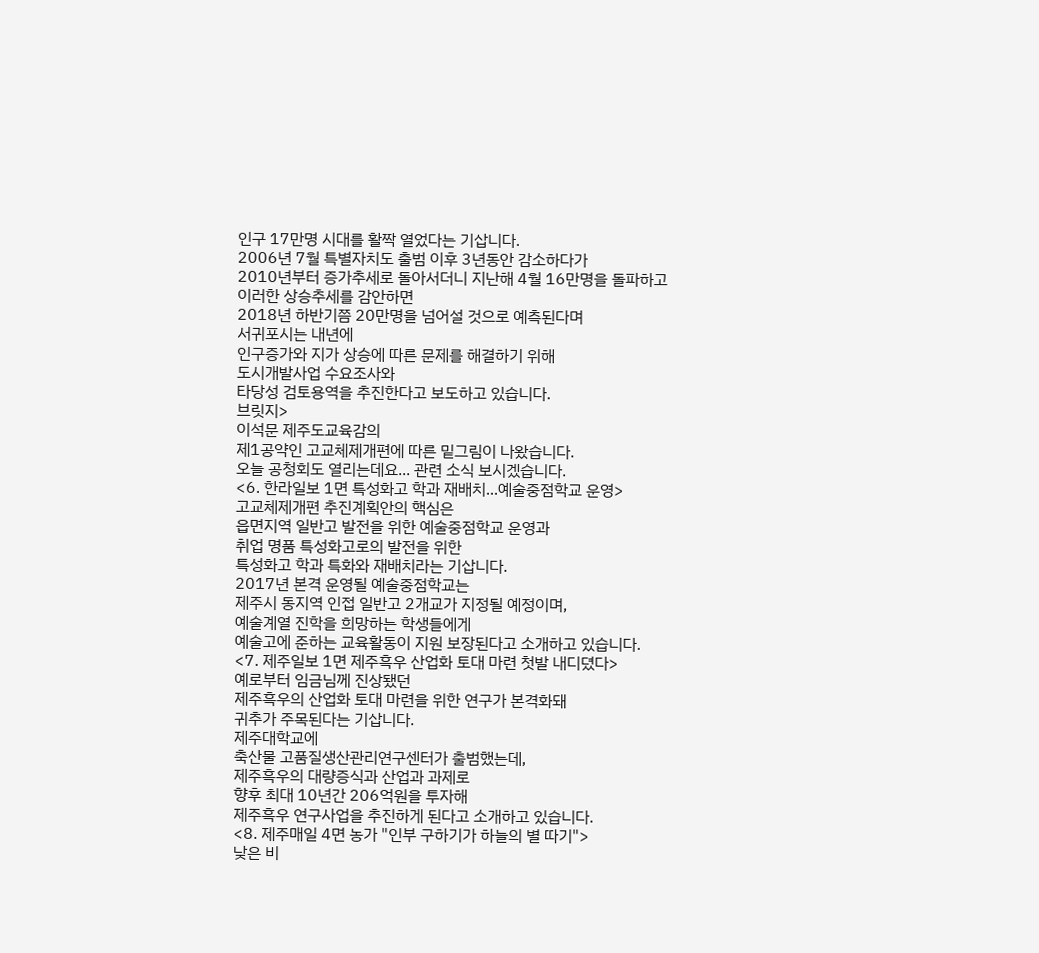인구 17만명 시대를 활짝 열었다는 기삽니다.
2006년 7월 특별자치도 출범 이후 3년동안 감소하다가
2010년부터 증가추세로 돌아서더니 지난해 4월 16만명을 돌파하고
이러한 상승추세를 감안하면
2018년 하반기쯤 20만명을 넘어설 것으로 예측된다며
서귀포시는 내년에
인구증가와 지가 상승에 따른 문제를 해결하기 위해
도시개발사업 수요조사와
타당성 검토용역을 추진한다고 보도하고 있습니다.
브릿지>
이석문 제주도교육감의
제1공약인 고교체제개편에 따른 밑그림이 나왔습니다.
오늘 공청회도 열리는데요... 관련 소식 보시겠습니다.
<6. 한라일보 1면 특성화고 학과 재배치...예술중점학교 운영>
고교체제개편 추진계획안의 핵심은
읍면지역 일반고 발전을 위한 예술중점학교 운영과
취업 명품 특성화고로의 발전을 위한
특성화고 학과 특화와 재배치라는 기삽니다.
2017년 본격 운영될 예술중점학교는
제주시 동지역 인접 일반고 2개교가 지정될 예정이며,
예술계열 진학을 희망하는 학생들에게
예술고에 준하는 교육활동이 지원 보장된다고 소개하고 있습니다.
<7. 제주일보 1면 제주흑우 산업화 토대 마련 첫발 내디뎠다>
예로부터 임금님께 진상됐던
제주흑우의 산업화 토대 마련을 위한 연구가 본격화돼
귀추가 주목된다는 기삽니다.
제주대학교에
축산물 고품질생산관리연구센터가 출범했는데,
제주흑우의 대량증식과 산업과 과제로
향후 최대 10년간 206억원을 투자해
제주흑우 연구사업을 추진하게 된다고 소개하고 있습니다.
<8. 제주매일 4면 농가 "인부 구하기가 하늘의 별 따기">
낮은 비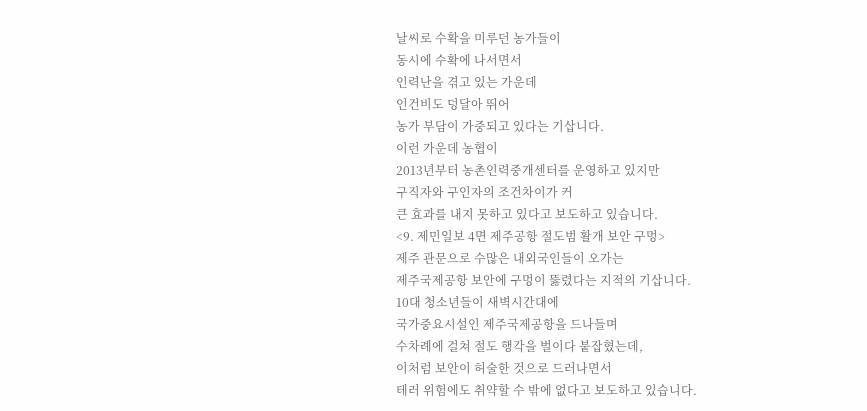날씨로 수확을 미루던 농가들이
동시에 수확에 나서면서
인력난을 겪고 있는 가운데
인건비도 덩달아 뛰어
농가 부담이 가중되고 있다는 기삽니다.
이런 가운데 농협이
2013년부터 농촌인력중개센터를 운영하고 있지만
구직자와 구인자의 조건차이가 커
큰 효과를 내지 못하고 있다고 보도하고 있습니다.
<9. 제민일보 4면 제주공항 절도범 활개 보안 구멍>
제주 관문으로 수많은 내외국인들이 오가는
제주국제공항 보안에 구멍이 뚫렸다는 지적의 기삽니다.
10대 청소년들이 새벽시간대에
국가중요시설인 제주국제공항을 드나들며
수차례에 걸쳐 절도 행각을 벌이다 붙잡혔는데,
이처럼 보안이 허술한 것으로 드러나면서
테러 위험에도 취약할 수 밖에 없다고 보도하고 있습니다.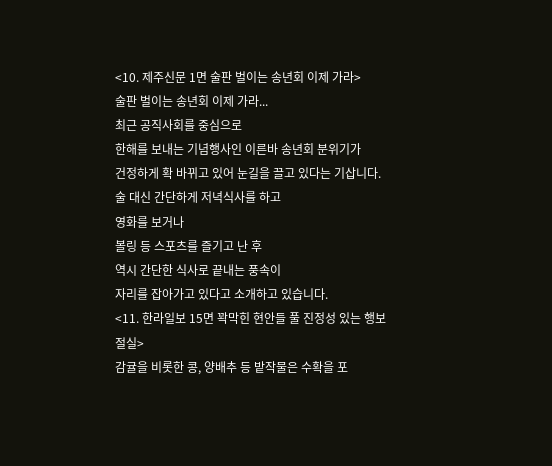<10. 제주신문 1면 술판 벌이는 송년회 이제 가라>
술판 벌이는 송년회 이제 가라...
최근 공직사회를 중심으로
한해를 보내는 기념행사인 이른바 송년회 분위기가
건정하게 확 바뀌고 있어 눈길을 끌고 있다는 기삽니다.
술 대신 간단하게 저녁식사를 하고
영화를 보거나
볼링 등 스포츠를 즐기고 난 후
역시 간단한 식사로 끝내는 풍속이
자리를 잡아가고 있다고 소개하고 있습니다.
<11. 한라일보 15면 꽉막힌 현안들 풀 진정성 있는 행보 절실>
감귤을 비롯한 콩, 양배추 등 밭작물은 수확을 포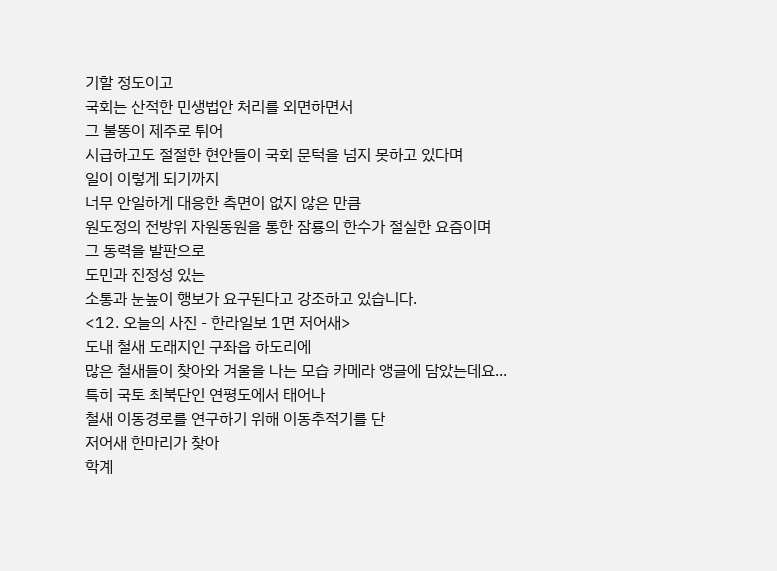기할 정도이고
국회는 산적한 민생법안 처리를 외면하면서
그 불똥이 제주로 튀어
시급하고도 절절한 현안들이 국회 문턱을 넘지 못하고 있다며
일이 이렇게 되기까지
너무 안일하게 대응한 측면이 없지 않은 만큼
원도정의 전방위 자원동원을 통한 잠룡의 한수가 절실한 요즘이며
그 동력을 발판으로
도민과 진정성 있는
소통과 눈높이 행보가 요구된다고 강조하고 있습니다.
<12. 오늘의 사진 - 한라일보 1면 저어새>
도내 철새 도래지인 구좌읍 하도리에
많은 철새들이 찾아와 겨울을 나는 모습 카메라 앵글에 담았는데요...
특히 국토 최북단인 연평도에서 태어나
철새 이동경로를 연구하기 위해 이동추적기를 단
저어새 한마리가 찾아
학계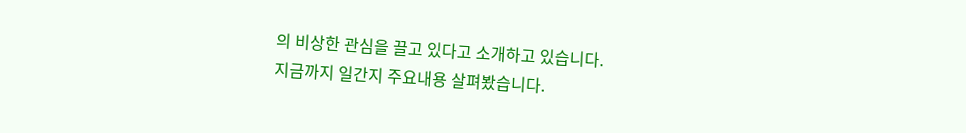의 비상한 관심을 끌고 있다고 소개하고 있습니다.
지금까지 일간지 주요내용 살펴봤습니다.